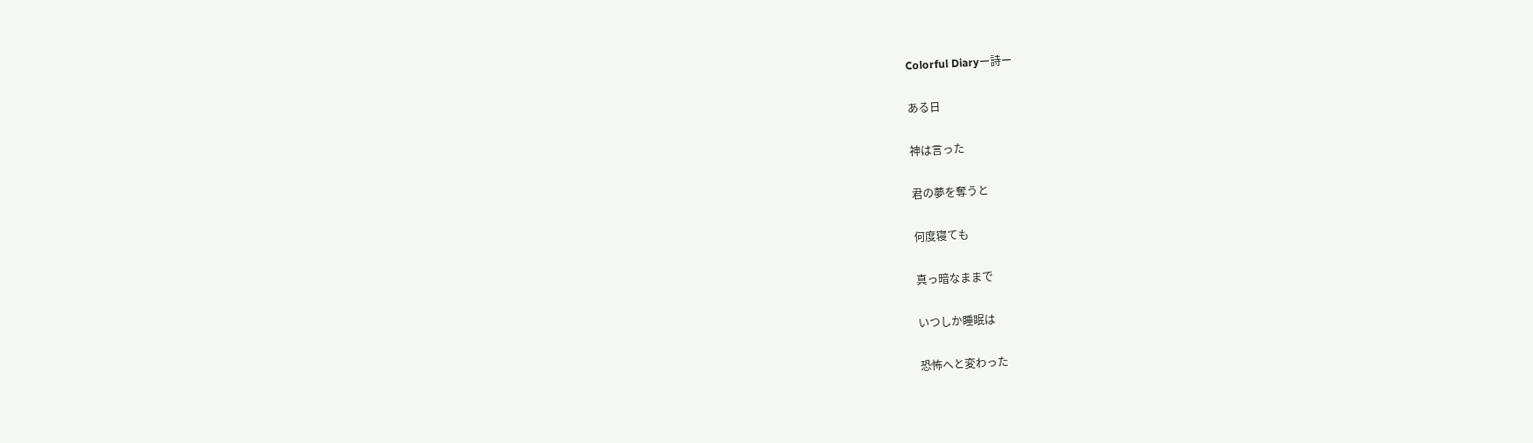Colorful Diaryー詩ー

ある日

神は言った

君の夢を奪うと

何度寝ても

真っ暗なままで

いつしか睡眠は

恐怖へと変わった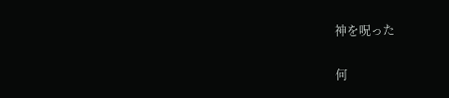神を呪った

何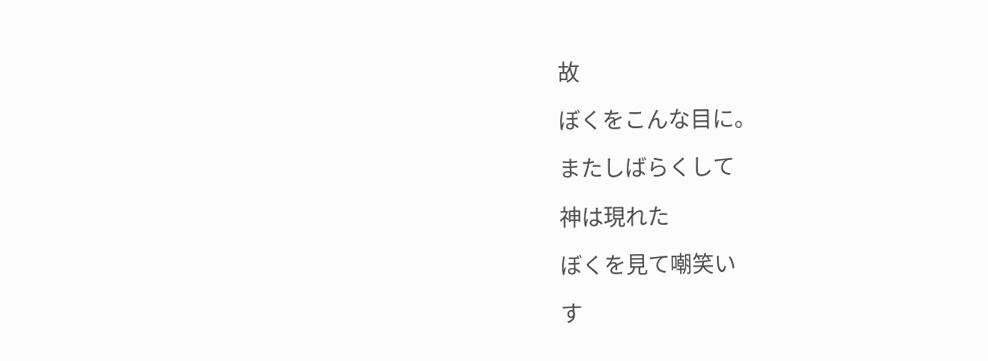故

ぼくをこんな目に。

またしばらくして

神は現れた

ぼくを見て嘲笑い

す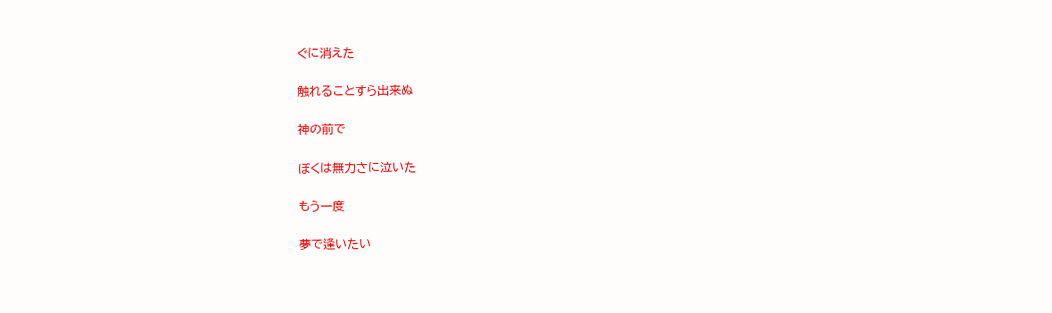ぐに消えた

触れることすら出来ぬ

神の前で

ぼくは無力さに泣いた

もう一度

夢で逢いたい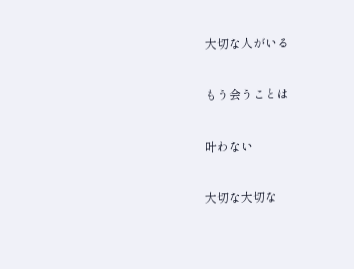大切な人がいる

もう会うことは

叶わない

大切な大切な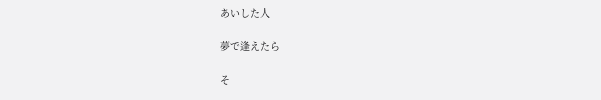あいした人

夢で逢えたら

そ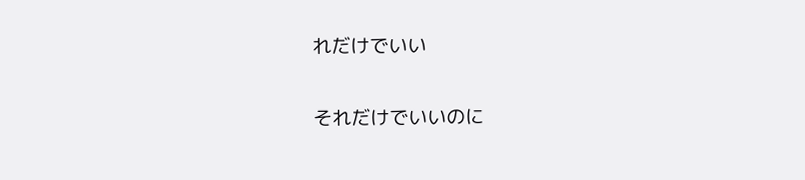れだけでいい

それだけでいいのに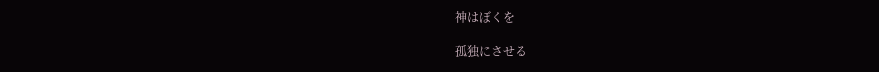神はぼくを

孤独にさせる